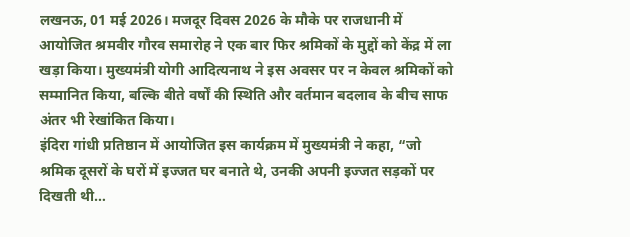लखनऊ, 01 मई 2026। मजदूर दिवस 2026 के मौके पर राजधानी में आयोजित श्रमवीर गौरव समारोह ने एक बार फिर श्रमिकों के मुद्दों को केंद्र में ला खड़ा किया। मुख्यमंत्री योगी आदित्यनाथ ने इस अवसर पर न केवल श्रमिकों को सम्मानित किया, बल्कि बीते वर्षों की स्थिति और वर्तमान बदलाव के बीच साफ अंतर भी रेखांकित किया।
इंदिरा गांधी प्रतिष्ठान में आयोजित इस कार्यक्रम में मुख्यमंत्री ने कहा, “जो श्रमिक दूसरों के घरों में इज्जत घर बनाते थे, उनकी अपनी इज्जत सड़कों पर दिखती थी…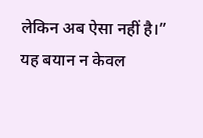लेकिन अब ऐसा नहीं है।” यह बयान न केवल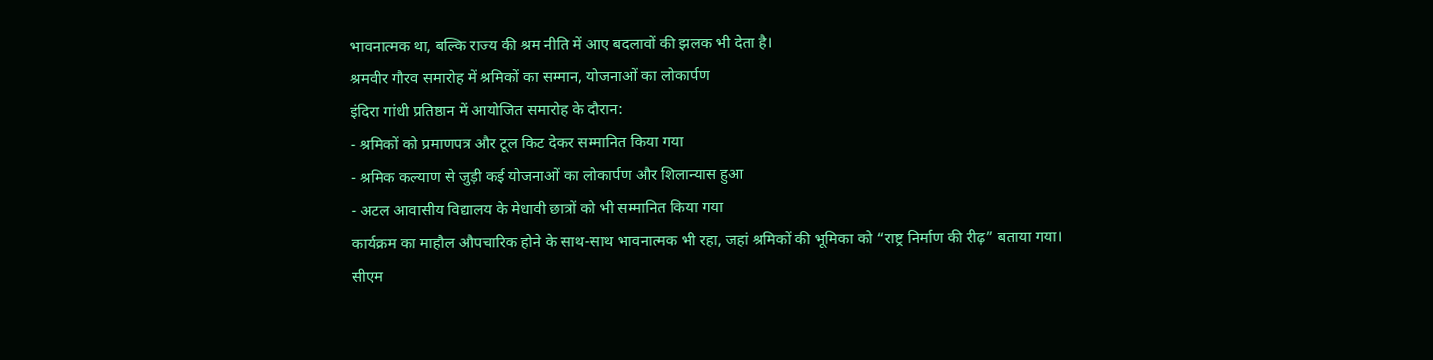भावनात्मक था, बल्कि राज्य की श्रम नीति में आए बदलावों की झलक भी देता है।
श्रमवीर गौरव समारोह में श्रमिकों का सम्मान, योजनाओं का लोकार्पण
इंदिरा गांधी प्रतिष्ठान में आयोजित समारोह के दौरान:
- श्रमिकों को प्रमाणपत्र और टूल किट देकर सम्मानित किया गया
- श्रमिक कल्याण से जुड़ी कई योजनाओं का लोकार्पण और शिलान्यास हुआ
- अटल आवासीय विद्यालय के मेधावी छात्रों को भी सम्मानित किया गया
कार्यक्रम का माहौल औपचारिक होने के साथ-साथ भावनात्मक भी रहा, जहां श्रमिकों की भूमिका को “राष्ट्र निर्माण की रीढ़” बताया गया।
सीएम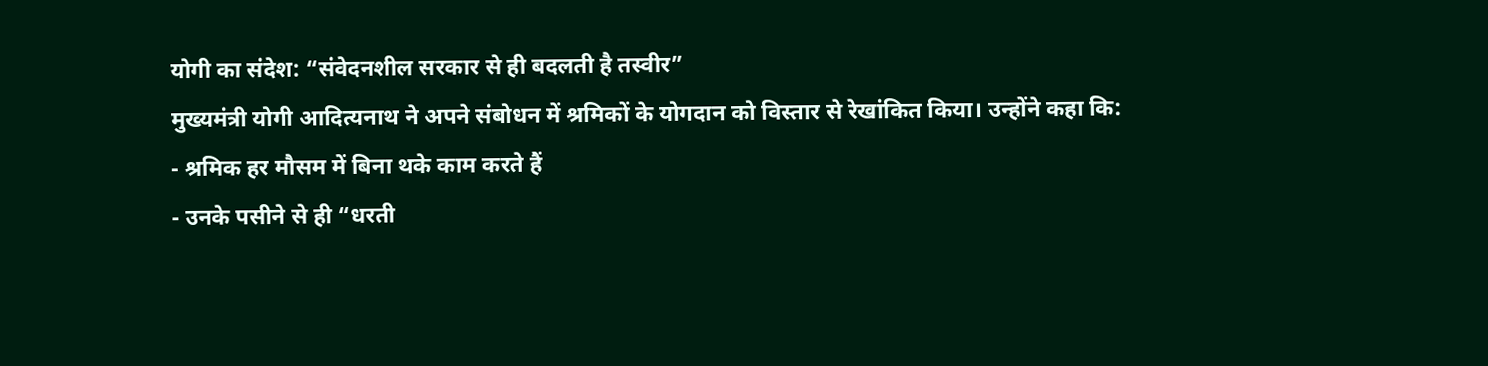योगी का संदेश: “संवेदनशील सरकार से ही बदलती है तस्वीर”
मुख्यमंत्री योगी आदित्यनाथ ने अपने संबोधन में श्रमिकों के योगदान को विस्तार से रेखांकित किया। उन्होंने कहा कि:
- श्रमिक हर मौसम में बिना थके काम करते हैं
- उनके पसीने से ही “धरती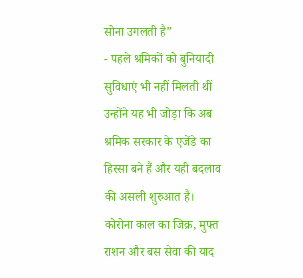सोना उगलती है”
- पहले श्रमिकों को बुनियादी सुविधाएं भी नहीं मिलती थीं
उन्होंने यह भी जोड़ा कि अब श्रमिक सरकार के एजेंडे का हिस्सा बने हैं और यही बदलाव की असली शुरुआत है।
कोरोना काल का जिक्र, मुफ्त राशन और बस सेवा की याद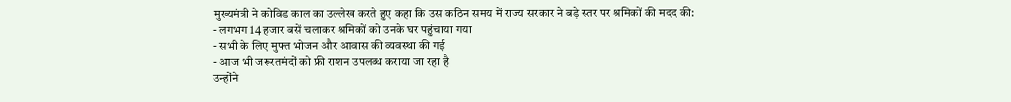मुख्यमंत्री ने कोविड काल का उल्लेख करते हुए कहा कि उस कठिन समय में राज्य सरकार ने बड़े स्तर पर श्रमिकों की मदद की:
- लगभग 14 हजार बसें चलाकर श्रमिकों को उनके घर पहुंचाया गया
- सभी के लिए मुफ्त भोजन और आवास की व्यवस्था की गई
- आज भी जरूरतमंदों को फ्री राशन उपलब्ध कराया जा रहा है
उन्होंने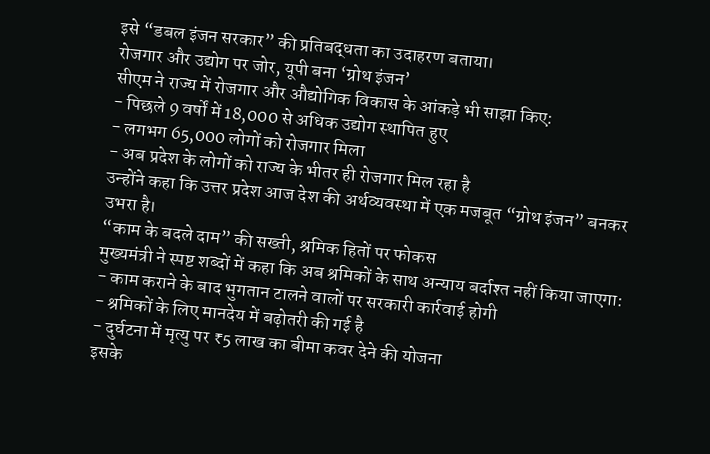इसे “डबल इंजन सरकार” की प्रतिबद्धता का उदाहरण बताया।
रोजगार और उद्योग पर जोर, यूपी बना ‘ग्रोथ इंजन’
सीएम ने राज्य में रोजगार और औद्योगिक विकास के आंकड़े भी साझा किए:
- पिछले 9 वर्षों में 18,000 से अधिक उद्योग स्थापित हुए
- लगभग 65,000 लोगों को रोजगार मिला
- अब प्रदेश के लोगों को राज्य के भीतर ही रोजगार मिल रहा है
उन्होंने कहा कि उत्तर प्रदेश आज देश की अर्थव्यवस्था में एक मजबूत “ग्रोथ इंजन” बनकर उभरा है।
“काम के बदले दाम” की सख्ती, श्रमिक हितों पर फोकस
मुख्यमंत्री ने स्पष्ट शब्दों में कहा कि अब श्रमिकों के साथ अन्याय बर्दाश्त नहीं किया जाएगा:
- काम कराने के बाद भुगतान टालने वालों पर सरकारी कार्रवाई होगी
- श्रमिकों के लिए मानदेय में बढ़ोतरी की गई है
- दुर्घटना में मृत्यु पर ₹5 लाख का बीमा कवर देने की योजना
इसके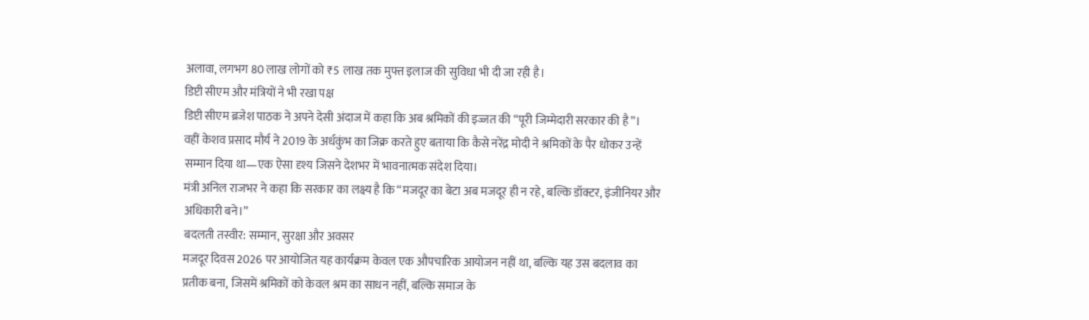अलावा, लगभग 80 लाख लोगों को ₹5 लाख तक मुफ्त इलाज की सुविधा भी दी जा रही है।
डिप्टी सीएम और मंत्रियों ने भी रखा पक्ष
डिप्टी सीएम ब्रजेश पाठक ने अपने देसी अंदाज में कहा कि अब श्रमिकों की इज्जत की “पूरी जिम्मेदारी सरकार की है”।
वहीं केशव प्रसाद मौर्य ने 2019 के अर्धकुंभ का जिक्र करते हुए बताया कि कैसे नरेंद्र मोदी ने श्रमिकों के पैर धोकर उन्हें सम्मान दिया था—एक ऐसा दृश्य जिसने देशभर में भावनात्मक संदेश दिया।
मंत्री अनिल राजभर ने कहा कि सरकार का लक्ष्य है कि “मजदूर का बेटा अब मजदूर ही न रहे, बल्कि डॉक्टर, इंजीनियर और अधिकारी बने।”
बदलती तस्वीर: सम्मान, सुरक्षा और अवसर
मजदूर दिवस 2026 पर आयोजित यह कार्यक्रम केवल एक औपचारिक आयोजन नहीं था, बल्कि यह उस बदलाव का प्रतीक बना, जिसमें श्रमिकों को केवल श्रम का साधन नहीं, बल्कि समाज के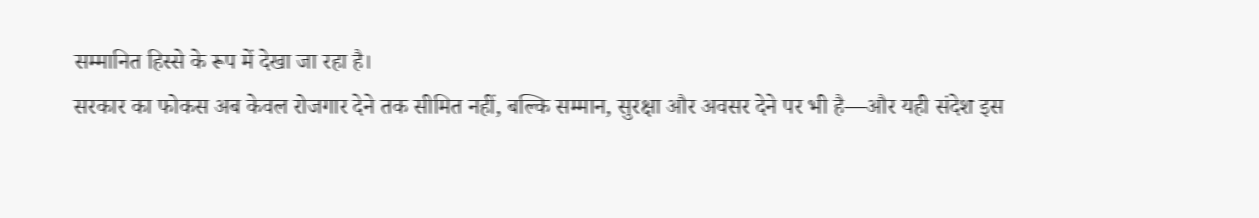सम्मानित हिस्से के रूप में देखा जा रहा है।
सरकार का फोकस अब केवल रोजगार देने तक सीमित नहीं, बल्कि सम्मान, सुरक्षा और अवसर देने पर भी है—और यही संदेश इस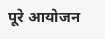पूरे आयोजन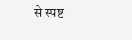से स्पष्ट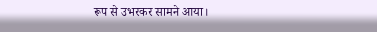रूप से उभरकर सामने आया।